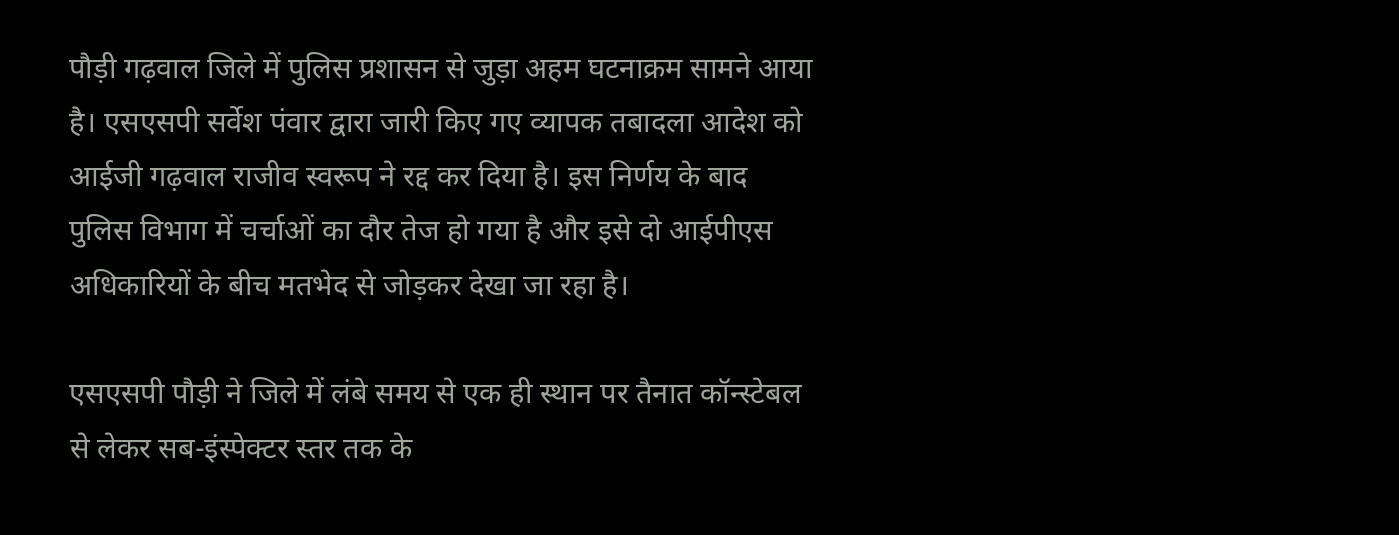पौड़ी गढ़वाल जिले में पुलिस प्रशासन से जुड़ा अहम घटनाक्रम सामने आया है। एसएसपी सर्वेश पंवार द्वारा जारी किए गए व्यापक तबादला आदेश को आईजी गढ़वाल राजीव स्वरूप ने रद्द कर दिया है। इस निर्णय के बाद पुलिस विभाग में चर्चाओं का दौर तेज हो गया है और इसे दो आईपीएस अधिकारियों के बीच मतभेद से जोड़कर देखा जा रहा है।

एसएसपी पौड़ी ने जिले में लंबे समय से एक ही स्थान पर तैनात कॉन्स्टेबल से लेकर सब-इंस्पेक्टर स्तर तक के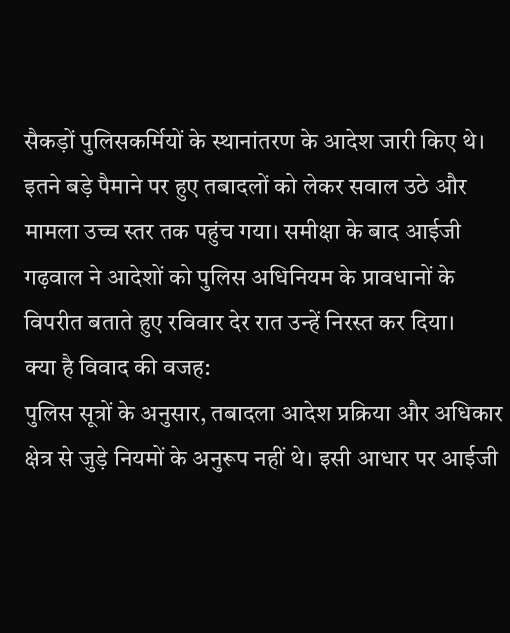सैकड़ों पुलिसकर्मियों के स्थानांतरण के आदेश जारी किए थे। इतने बड़े पैमाने पर हुए तबादलों को लेकर सवाल उठे और मामला उच्च स्तर तक पहुंच गया। समीक्षा के बाद आईजी गढ़वाल ने आदेशों को पुलिस अधिनियम के प्रावधानों के विपरीत बताते हुए रविवार देर रात उन्हें निरस्त कर दिया।
क्या है विवाद की वजह:
पुलिस सूत्रों के अनुसार, तबादला आदेश प्रक्रिया और अधिकार क्षेत्र से जुड़े नियमों के अनुरूप नहीं थे। इसी आधार पर आईजी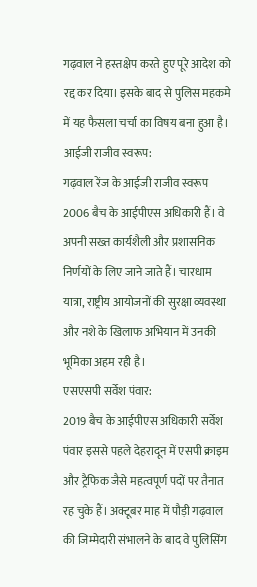गढ़वाल ने हस्तक्षेप करते हुए पूरे आदेश को रद्द कर दिया। इसके बाद से पुलिस महकमे में यह फैसला चर्चा का विषय बना हुआ है।
आईजी राजीव स्वरूप:
गढ़वाल रेंज के आईजी राजीव स्वरूप 2006 बैच के आईपीएस अधिकारी हैं। वे अपनी सख्त कार्यशैली और प्रशासनिक निर्णयों के लिए जाने जाते हैं। चारधाम यात्रा, राष्ट्रीय आयोजनों की सुरक्षा व्यवस्था और नशे के खिलाफ अभियान में उनकी भूमिका अहम रही है।
एसएसपी सर्वेश पंवार:
2019 बैच के आईपीएस अधिकारी सर्वेश पंवार इससे पहले देहरादून में एसपी क्राइम और ट्रैफिक जैसे महत्वपूर्ण पदों पर तैनात रह चुके हैं। अक्टूबर माह में पौड़ी गढ़वाल की जिम्मेदारी संभालने के बाद वे पुलिसिंग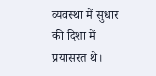व्यवस्था में सुधार की दिशा में प्रयासरत थे।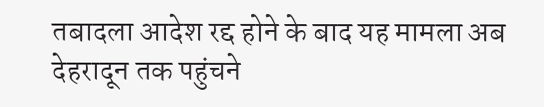तबादला आदेश रद्द होने के बाद यह मामला अब देहरादून तक पहुंचने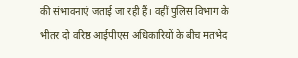की संभावनाएं जताई जा रही हैं। वहीं पुलिस विभाग के भीतर दो वरिष्ठ आईपीएस अधिकारियों के बीच मतभेद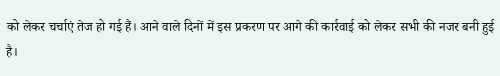को लेकर चर्चाएं तेज हो गई हैं। आने वाले दिनों में इस प्रकरण पर आगे की कार्रवाई को लेकर सभी की नजर बनी हुई है।